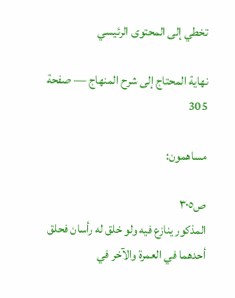تخطي إلى المحتوى الرئيسي

نهاية المحتاج إلى شرح المنهاج — صفحة 305

مساهمون:

ص٣٠٥
المذكور ينازع فيه ولو خلق له رأسان فحلق أحدهما في العمرة والآخر في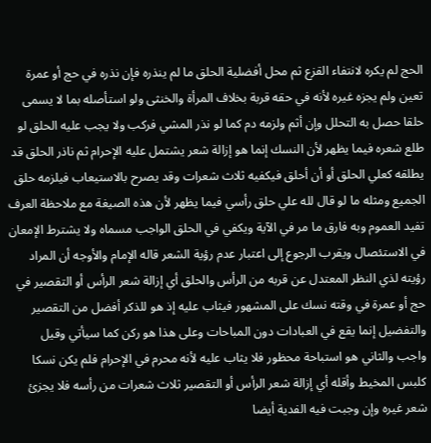الحج لم يكره لانتفاء القزع ثم محل أفضلية الحلق ما لم ينذره فإن نذره في حج أو عمرة تعين ولم يجزه غيره لأنه في حقه قربة بخلاف المرأة والخنثى ولو استأصله بما لا يسمى حلقا حصل به التحلل وإن أثم ولزمه دم كما لو نذر المشي فركب ولا يجب عليه الحلق لو طلع شعره فيما يظهر لأن النسك إنما هو إزالة شعر يشتمل عليه الإحرام ثم ناذر الحلق قد يطلقه كعلي الحلق أو أن أحلق فيكفيه ثلاث شعرات وقد يصرح بالاستيعاب فيلزمه حلق الجميع ومثله ما لو قال لله علي حلق رأسي فيما يظهر لأن هذه الصيغة مع ملاحظة العرف تفيد العموم وبه فارق ما مر في الآية ويكفي في الحلق الواجب مسماه ولا يشترط الإمعان في الاستئصال ويقرب الرجوع إلى اعتبار عدم رؤية الشعر قاله الإمام والأوجه أن المراد رؤيته لذي النظر المعتدل عن قربه من الرأس والحلق أي إزالة شعر الرأس أو التقصير في حج أو عمرة في وقته نسك على المشهور فيثاب عليه إذ هو للذكر أفضل من التقصير والتفضيل إنما يقع في العبادات دون المباحات وعلى هذا هو ركن كما سيأتي وقيل واجب والثاني هو استباحة محظور فلا يثاب عليه لأنه محرم في الإحرام فلم يكن نسكا كلبس المخيط وأقله أي إزالة شعر الرأس أو التقصير ثلاث شعرات من رأسه فلا يجزئ شعر غيره وإن وجبت فيه الفدية أيضا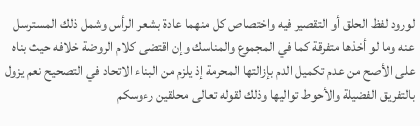لورود لفظ الحلق أو التقصير فيه واختصاص كل منهما عادة بشعر الرأس وشمل ذلك المسترسل عنه وما لو أخذها متفرقة كما في المجموع والمناسك وإن اقتضى كلام الروضة خلافه حيث بناه على الأصح من عدم تكميل الدم بإزالتها المحرمة إذ يلزم من البناء الاتحاد في التصحيح نعم يزول بالتفريق الفضيلة والأحوط تواليها وذلك لقوله تعالى محلقين رءوسكم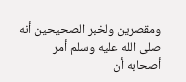ومقصرين ولخبر الصحيحين أنه صلى الله عليه وسلم أمر أصحابه أن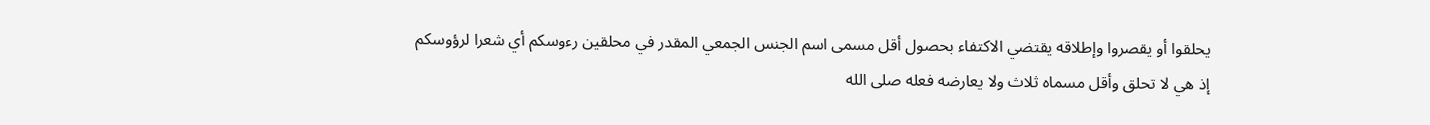يحلقوا أو يقصروا وإطلاقه يقتضي الاكتفاء بحصول أقل مسمى اسم الجنس الجمعي المقدر في محلقين رءوسكم أي شعرا لرؤوسكم إذ هي لا تحلق وأقل مسماه ثلاث ولا يعارضه فعله صلى الله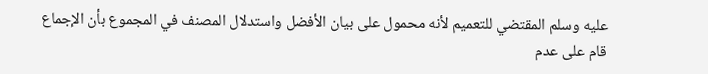عليه وسلم المقتضي للتعميم لأنه محمول على بيان الأفضل واستدلال المصنف في المجموع بأن الإجماع قام على عدم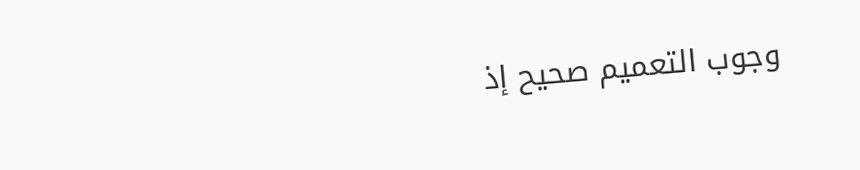وجوب التعميم صحيح إذ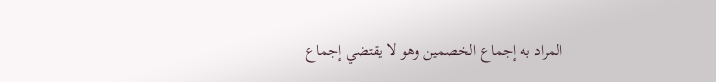المراد به إجماع الخصمين وهو لا يقتضي إجماع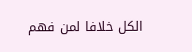الكل خلافا لمن فهم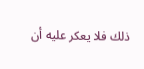ذلك فلا يعكر عليه أن